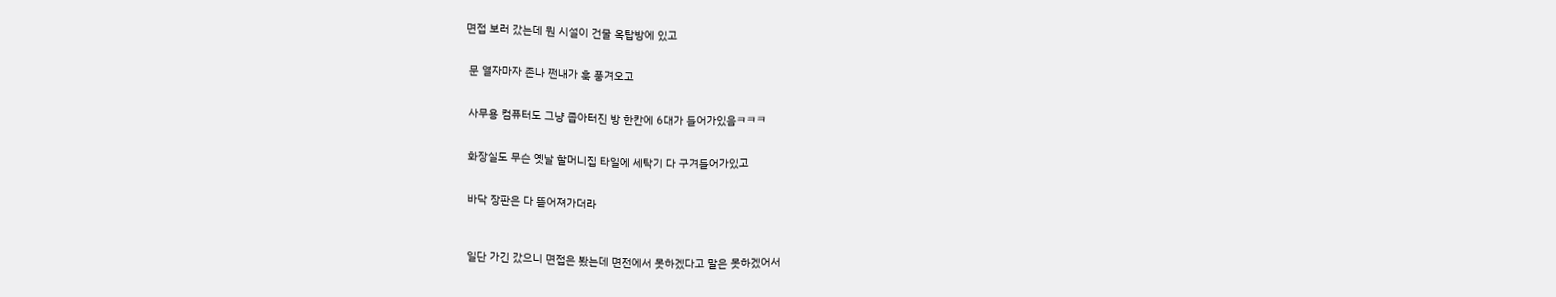면접 보러 갔는데 뭔 시설이 건물 옥탑방에 있고


 문 열자마자 존나 쩐내가 훅 풍겨오고


 사무용 컴퓨터도 그냥 좁아터진 방 한칸에 6대가 들어가있음ㅋㅋㅋ


 화장실도 무슨 옛날 할머니집 타일에 세탁기 다 구겨들어가있고


 바닥 장판은 다 뜯어져가더라



 일단 가긴 갔으니 면접은 봤는데 면전에서 못하겠다고 말은 못하겠어서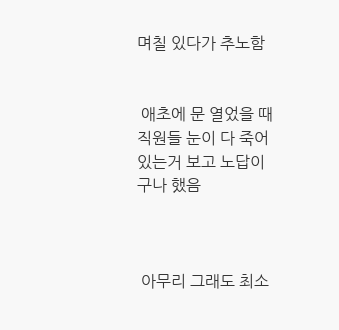며칠 있다가 추노함


 애초에 문 열었을 때 직원들 눈이 다 죽어있는거 보고 노답이구나 했음



 아무리 그래도 최소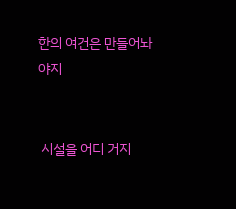한의 여건은 만들어놔야지


 시설을 어디 거지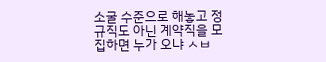소굴 수준으로 해놓고 정규직도 아닌 계약직을 모집하면 누가 오냐 ㅅㅂ